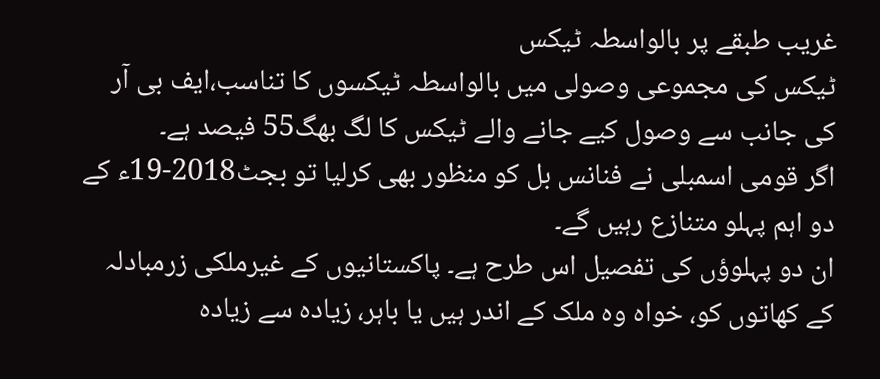غریب طبقے پر بالواسطہ ٹیکس
ٹیکس کی مجموعی وصولی میں بالواسطہ ٹیکسوں کا تناسب،ایف بی آر کی جانب سے وصول کیے جانے والے ٹیکس کا لگ بھگ55 فیصد ہے۔
اگر قومی اسمبلی نے فنانس بل کو منظور بھی کرلیا تو بجٹ2018-19ء کے دو اہم پہلو متنازع رہیں گے۔
ان دو پہلوؤں کی تفصیل اس طرح ہے۔ پاکستانیوں کے غیرملکی زرمبادلہ کے کھاتوں کو، خواہ وہ ملک کے اندر ہیں یا باہر، زیادہ سے زیادہ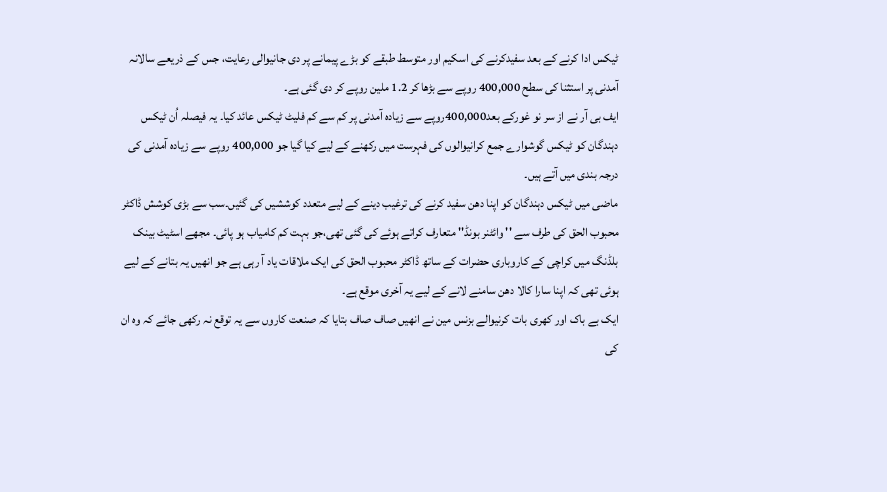ٹیکس ادا کرنے کے بعد سفیدکرنے کی اسکیم اور متوسط طبقے کو بڑے پیمانے پر دی جانیوالی رعایت، جس کے ذریعے سالانہ آمدنی پر استثنا کی سطح 400,000 روپے سے بڑھا کر 1.2 ملین روپے کر دی گئی ہے۔
ایف بی آر نے از سر نو غورکے بعد400,000روپے سے زیادہ آمدنی پر کم سے کم فلیٹ ٹیکس عائد کیا۔ یہ فیصلہ اُن ٹیکس دہندگان کو ٹیکس گوشوارے جمع کرانیوالوں کی فہرست میں رکھنے کے لیے کیا گیا جو 400,000 روپے سے زیادہ آمدنی کی درجہ بندی میں آتے ہیں۔
ماضی میں ٹیکس دہندگان کو اپنا دھن سفید کرنے کی ترغیب دینے کے لیے متعدد کوششیں کی گئیں۔سب سے بڑی کوشش ڈاکٹر محبوب الحق کی طرف سے '' وائٹنر بونڈ'' متعارف کراتے ہوئے کی گئی تھی،جو بہت کم کامیاب ہو پائی۔ مجھے اسٹیٹ بینک بلڈنگ میں کراچی کے کاروباری حضرات کے ساتھ ڈاکٹر محبوب الحق کی ایک ملاقات یاد آ رہی ہے جو انھیں یہ بتانے کے لیے ہوئی تھی کہ اپنا سارا کالا دھن سامنے لانے کے لیے یہ آخری موقع ہے۔
ایک بے باک اور کھری بات کرنیوالے بزنس مین نے انھیں صاف صاف بتایا کہ صنعت کاروں سے یہ توقع نہ رکھی جائے کہ وہ ان کی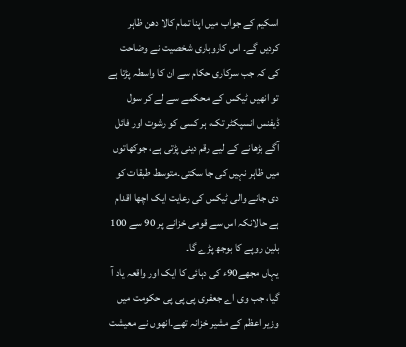اسکیم کے جواب میں اپنا تمام کالا دھن ظاہر کردیں گے۔ اس کاروباری شخصیت نے وضاحت کی کہ جب سرکاری حکام سے ان کا واسطہ پڑتا ہے تو انھیں ٹیکس کے محکمے سے لے کر سول ڈیفنس انسپکٹر تک، ہر کسی کو رشوت اور فائل آگے بڑھانے کے لیے رقم دینی پڑتی ہے، جوکھاتوں میں ظاہر نہیں کی جا سکتی۔متوسط طبقات کو دی جانے والی ٹیکس کی رعایت ایک اچھا اقدام ہے حالانکہ اس سے قومی خزانے پر 90 سے 100 بلین روپے کا بوجھ پڑے گا۔
یہاں مجھے90ء کی دہائی کا ایک اور واقعہ یاد آ گیا، جب وی اے جعفری پی پی پی حکومت میں وزیر اعظم کے مشیر خزانہ تھے۔انھوں نے معیشت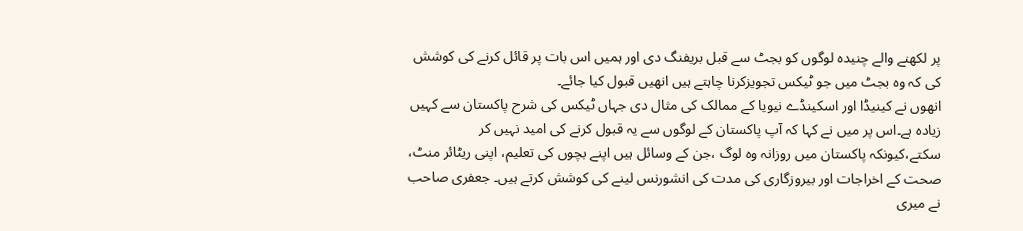پر لکھنے والے چنیدہ لوگوں کو بجٹ سے قبل بریفنگ دی اور ہمیں اس بات پر قائل کرنے کی کوشش کی کہ وہ بجٹ میں جو ٹیکس تجویزکرنا چاہتے ہیں انھیں قبول کیا جائے۔
انھوں نے کینیڈا اور اسکینڈے نیویا کے ممالک کی مثال دی جہاں ٹیکس کی شرح پاکستان سے کہیں زیادہ ہے۔اس پر میں نے کہا کہ آپ پاکستان کے لوگوں سے یہ قبول کرنے کی امید نہیں کر سکتے،کیونکہ پاکستان میں روزانہ وہ لوگ ،جن کے وسائل ہیں اپنے بچوں کی تعلیم، اپنی ریٹائر منٹ، صحت کے اخراجات اور بیروزگاری کی مدت کی انشورنس لینے کی کوشش کرتے ہیں۔ جعفری صاحب نے میری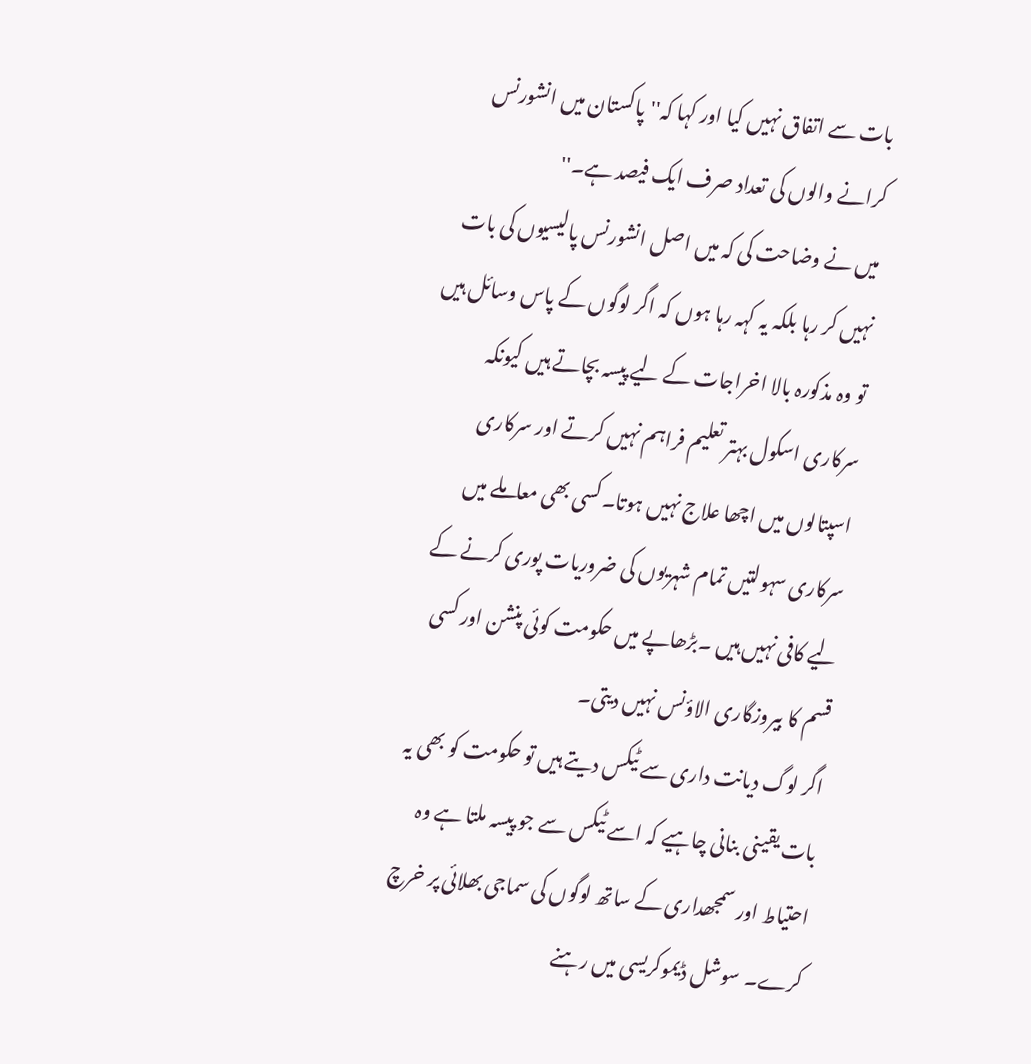بات سے اتفاق نہیں کیا اور کہا کہ''پاکستان میں انشورنس کرانے والوں کی تعداد صرف ایک فیصد ہے۔''
میں نے وضاحت کی کہ میں اصل انشورنس پالیسیوں کی بات نہیں کر رہا بلکہ یہ کہہ رہا ہوں کہ اگر لوگوں کے پاس وسائل ہیں تو وہ مذکورہ بالا اخراجات کے لیے پیسہ بچاتے ہیں کیونکہ سرکاری اسکول بہتر تعلیم فراہم نہیں کرتے اور سرکاری اسپتالوں میں اچھا علاج نہیں ہوتا۔کسی بھی معاملے میں سرکاری سہولتیں تمام شہریوں کی ضروریات پوری کرنے کے لیے کافی نہیں ہیں ۔بڑھاپے میں حکومت کوئی پنشن اور کسی قسم کا بیروزگاری الاؤنس نہیں دیتی۔
اگر لوگ دیانت داری سے ٹیکس دیتے ہیں تو حکومت کو بھی یہ بات یقینی بنانی چاہیے کہ اسے ٹیکس سے جو پیسہ ملتا ہے وہ احتیاط اور سمجھداری کے ساتھ لوگوں کی سماجی بھلائی پر خرچ کرے۔ سوشل ڈیموکریسی میں رہنے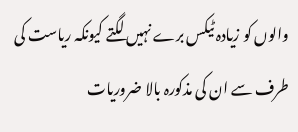والوں کو زیادہ ٹیکس برے نہیں لگتے کیونکہ ریاست کی طرف سے ان کی مذکورہ بالا ضروریات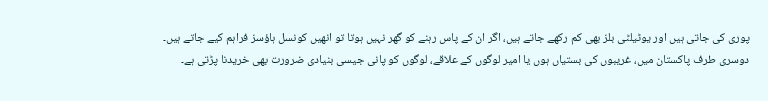پوری کی جاتی ہیں اور یوٹیلٹی بلز بھی کم رکھے جاتے ہیں، اگر ان کے پاس رہنے کو گھر نہیں ہوتا تو انھیں کونسل ہاؤسز فراہم کیے جاتے ہیں۔
دوسری طرف پاکستان میں، غریبوں کی بستیاں ہوں یا امیر لوگوں کے علاقے، لوگوں کو پانی جیسی بنیادی ضرورت بھی خریدنا پڑتی ہے۔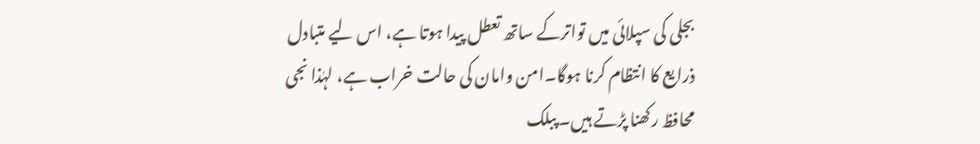بجلی کی سپلائی میں تواترکے ساتھ تعطل پیدا ہوتا ہے، اس لیے متبادل ذرایع کا انتظام کرنا ہوگا۔امن وامان کی حالت خراب ہے، لہٰذا نجی محافظ رکھنا پڑتے ہیں۔ پبلک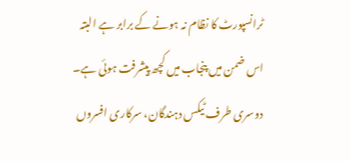ٹرانسپورٹ کا نظام نہ ہونے کے برابر ہے البتہ اس ضمن میں پنجاب میں کچھ پیشرفت ہوئی ہے۔
دوسری طرف ٹیکس دہندگان، سرکاری افسروں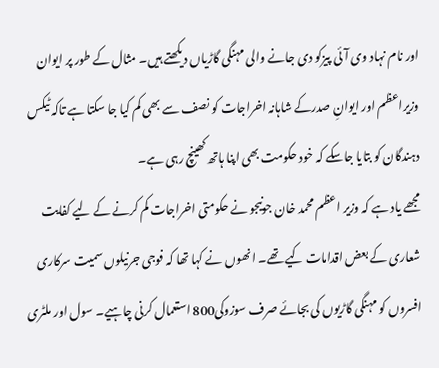اور نام نہاد وی آئی پیزکو دی جانے والی مہنگی گاڑیاں دیکھتے ہیں۔ مثال کے طور پر ایوان وزیراعظم اور ایوانِ صدرکے شاہانہ اخراجات کو نصف سے بھی کم کیا جا سکتا ہے تاکہ ٹیکس دہندگان کو بتایا جاسکے کہ خود حکومت بھی اپنا ہاتھ کھینچ رہی ہے۔
مجھے یاد ہے کہ وزیر اعظم محمد خان جونیجو نے حکومتی اخراجات کم کرنے کے لیے کفایت شعاری کے بعض اقدامات کیے تھے۔ انھوں نے کہا تھا کہ فوجی جرنیلوں سمیت سرکاری افسروں کو مہنگی گاڑیوں کی بجائے صرف سوزوکی800 استعمال کرنی چاہیے۔ سول اور ملٹری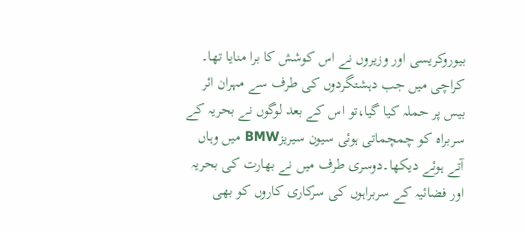بیوروکریسی اور وزیروں نے اس کوشش کا برا منایا تھا۔
کراچی میں جب دہشتگردوں کی طرف سے مہران ائر بیس پر حملہ کیا گیا،تو اس کے بعد لوگوں نے بحریہ کے سربراہ کو چمچماتی ہوئی سیون سیریزBMW میں وہاں آتے ہوئے دیکھا۔دوسری طرف میں نے بھارت کی بحریہ اور فضائیہ کے سربراہوں کی سرکاری کاروں کو بھی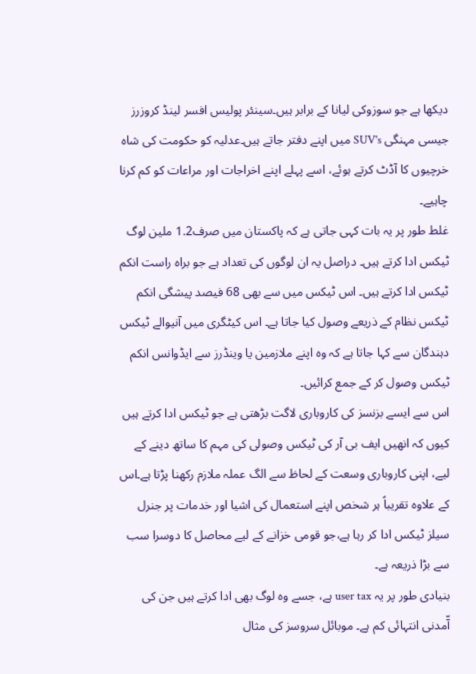دیکھا ہے جو سوزوکی لیانا کے برابر ہیں۔سینئر پولیس افسر لینڈ کروزرز جیسی مہنگی SUV's میں اپنے دفتر جاتے ہیں۔عدلیہ کو حکومت کی شاہ خرچیوں کا آڈٹ کرتے ہوئے، اسے پہلے اپنے اخراجات اور مراعات کو کم کرنا چاہیے۔
غلط طور پر یہ بات کہی جاتی ہے کہ پاکستان میں صرف1.2 ملین لوگ ٹیکس ادا کرتے ہیں۔ دراصل یہ ان لوگوں کی تعداد ہے جو براہ راست انکم ٹیکس ادا کرتے ہیں۔ اس ٹیکس میں سے بھی 68 فیصد پیشگی انکم ٹیکس نظام کے ذریعے وصول کیا جاتا ہے۔ اس کیٹگری میں آنیوالے ٹیکس دہندگان سے کہا جاتا ہے کہ وہ اپنے ملازمین یا وینڈرز سے ایڈوانس انکم ٹیکس وصول کر کے جمع کرائیں۔
اس سے ایسے بزنسز کی کاروباری لاگت بڑھتی ہے جو ٹیکس ادا کرتے ہیں کیوں کہ انھیں ایف بی آر کی ٹیکس وصولی کی مہم کا ساتھ دینے کے لیے، اپنی کاروباری وسعت کے لحاظ سے الگ عملہ ملازم رکھنا پڑتا ہے۔اس کے علاوہ تقریباً ہر شخص اپنے استعمال کی اشیا اور خدمات پر جنرل سیلز ٹیکس ادا کر رہا ہے،جو قومی خزانے کے لیے محاصل کا دوسرا سب سے بڑا ذریعہ ہے۔
بنیادی طور پر یہ user tax ہے، جسے وہ لوگ بھی ادا کرتے ہیں جن کی آّمدنی انتہائی کم ہے۔ موبائل سروسز کی مثال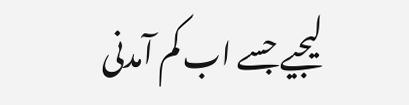لیجیے جسے اب کم آمدنی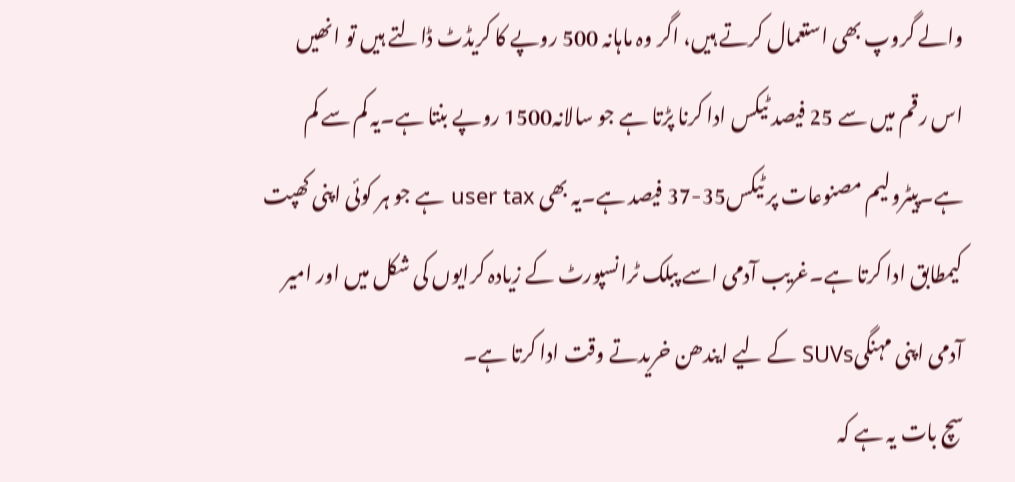والے گروپ بھی استعمال کرتے ہیں، اگر وہ ماہانہ 500 روپے کا کریڈٹ ڈالتے ہیں تو انھیں اس رقم میں سے 25 فیصد ٹیکس ادا کرنا پڑتا ہے جو سالانہ1500 روپے بنتا ہے۔یہ کم سے کم ہے۔پیٹرولیم مصنوعات پر ٹیکس35-37 فیصد ہے۔یہ بھی user tax ہے جو ہر کوئی اپنی کھپت کیمطابق ادا کرتا ہے۔غریب آدمی اسے پبلک ٹرانسپورٹ کے زیادہ کرایوں کی شکل میں اور امیر آدمی اپنی مہنگیSUVs کے لیے ایندھن خریدتے وقت ادا کرتا ہے۔
سچ بات یہ ہے کہ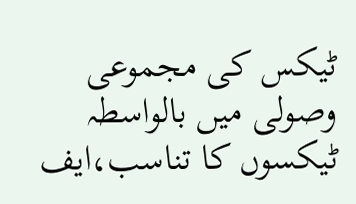ٹیکس کی مجموعی وصولی میں بالواسطہ ٹیکسوں کا تناسب،ایف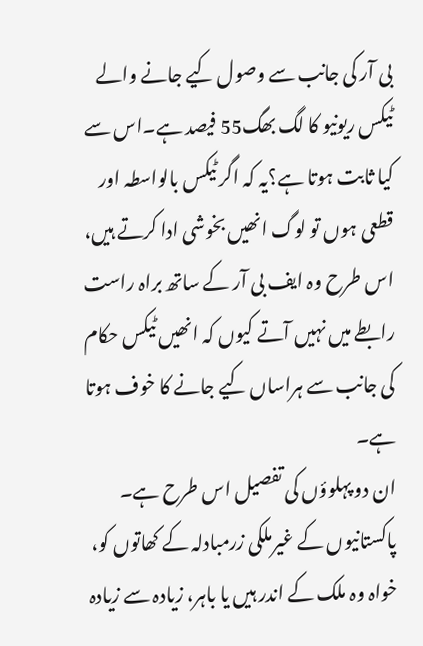بی آر کی جانب سے وصول کیے جانے والے ٹیکس ریونیو کا لگ بھگ55 فیصد ہے۔اس سے کیا ثابت ہوتا ہے؟یہ کہ اگر ٹیکس بالواسطہ اور قطعی ہوں تو لوگ انھیں بخوشی ادا کرتے ہیں، اس طرح وہ ایف بی آر کے ساتھ براہ راست رابطے میں نہیں آتے کیوں کہ انھیں ٹیکس حکام کی جانب سے ہراساں کیے جانے کا خوف ہوتا ہے۔
ان دو پہلوؤں کی تفصیل اس طرح ہے۔ پاکستانیوں کے غیرملکی زرمبادلہ کے کھاتوں کو، خواہ وہ ملک کے اندر ہیں یا باہر، زیادہ سے زیادہ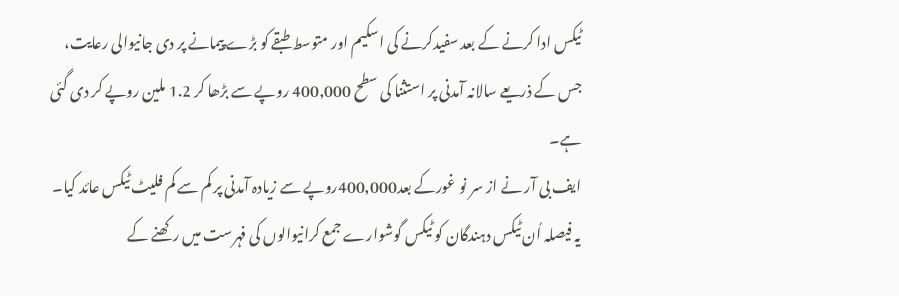ٹیکس ادا کرنے کے بعد سفیدکرنے کی اسکیم اور متوسط طبقے کو بڑے پیمانے پر دی جانیوالی رعایت، جس کے ذریعے سالانہ آمدنی پر استثنا کی سطح 400,000 روپے سے بڑھا کر 1.2 ملین روپے کر دی گئی ہے۔
ایف بی آر نے از سر نو غورکے بعد400,000روپے سے زیادہ آمدنی پر کم سے کم فلیٹ ٹیکس عائد کیا۔ یہ فیصلہ اُن ٹیکس دہندگان کو ٹیکس گوشوارے جمع کرانیوالوں کی فہرست میں رکھنے کے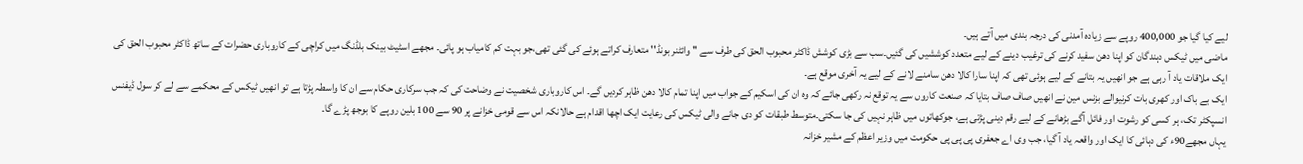لیے کیا گیا جو 400,000 روپے سے زیادہ آمدنی کی درجہ بندی میں آتے ہیں۔
ماضی میں ٹیکس دہندگان کو اپنا دھن سفید کرنے کی ترغیب دینے کے لیے متعدد کوششیں کی گئیں۔سب سے بڑی کوشش ڈاکٹر محبوب الحق کی طرف سے '' وائٹنر بونڈ'' متعارف کراتے ہوئے کی گئی تھی،جو بہت کم کامیاب ہو پائی۔ مجھے اسٹیٹ بینک بلڈنگ میں کراچی کے کاروباری حضرات کے ساتھ ڈاکٹر محبوب الحق کی ایک ملاقات یاد آ رہی ہے جو انھیں یہ بتانے کے لیے ہوئی تھی کہ اپنا سارا کالا دھن سامنے لانے کے لیے یہ آخری موقع ہے۔
ایک بے باک اور کھری بات کرنیوالے بزنس مین نے انھیں صاف صاف بتایا کہ صنعت کاروں سے یہ توقع نہ رکھی جائے کہ وہ ان کی اسکیم کے جواب میں اپنا تمام کالا دھن ظاہر کردیں گے۔ اس کاروباری شخصیت نے وضاحت کی کہ جب سرکاری حکام سے ان کا واسطہ پڑتا ہے تو انھیں ٹیکس کے محکمے سے لے کر سول ڈیفنس انسپکٹر تک، ہر کسی کو رشوت اور فائل آگے بڑھانے کے لیے رقم دینی پڑتی ہے، جوکھاتوں میں ظاہر نہیں کی جا سکتی۔متوسط طبقات کو دی جانے والی ٹیکس کی رعایت ایک اچھا اقدام ہے حالانکہ اس سے قومی خزانے پر 90 سے 100 بلین روپے کا بوجھ پڑے گا۔
یہاں مجھے90ء کی دہائی کا ایک اور واقعہ یاد آ گیا، جب وی اے جعفری پی پی پی حکومت میں وزیر اعظم کے مشیر خزانہ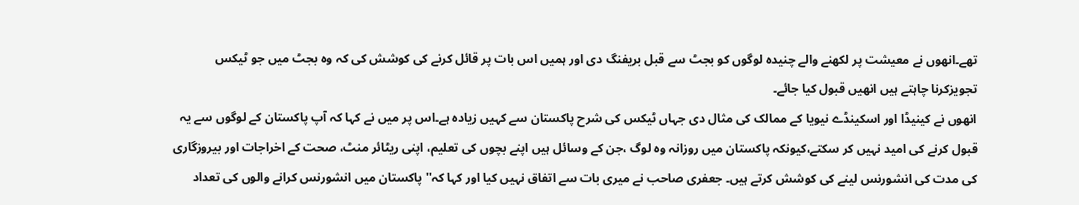تھے۔انھوں نے معیشت پر لکھنے والے چنیدہ لوگوں کو بجٹ سے قبل بریفنگ دی اور ہمیں اس بات پر قائل کرنے کی کوشش کی کہ وہ بجٹ میں جو ٹیکس تجویزکرنا چاہتے ہیں انھیں قبول کیا جائے۔
انھوں نے کینیڈا اور اسکینڈے نیویا کے ممالک کی مثال دی جہاں ٹیکس کی شرح پاکستان سے کہیں زیادہ ہے۔اس پر میں نے کہا کہ آپ پاکستان کے لوگوں سے یہ قبول کرنے کی امید نہیں کر سکتے،کیونکہ پاکستان میں روزانہ وہ لوگ ،جن کے وسائل ہیں اپنے بچوں کی تعلیم، اپنی ریٹائر منٹ، صحت کے اخراجات اور بیروزگاری کی مدت کی انشورنس لینے کی کوشش کرتے ہیں۔ جعفری صاحب نے میری بات سے اتفاق نہیں کیا اور کہا کہ''پاکستان میں انشورنس کرانے والوں کی تعداد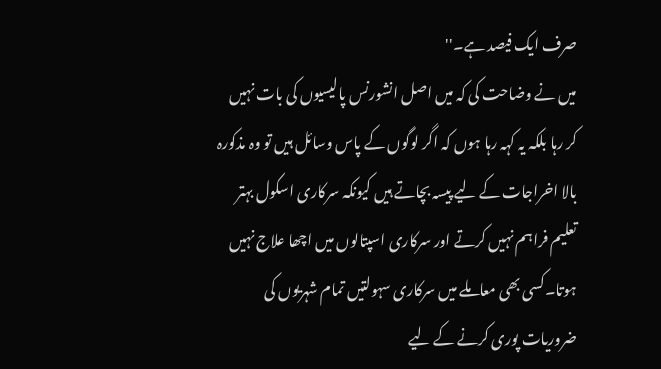صرف ایک فیصد ہے۔''
میں نے وضاحت کی کہ میں اصل انشورنس پالیسیوں کی بات نہیں کر رہا بلکہ یہ کہہ رہا ہوں کہ اگر لوگوں کے پاس وسائل ہیں تو وہ مذکورہ بالا اخراجات کے لیے پیسہ بچاتے ہیں کیونکہ سرکاری اسکول بہتر تعلیم فراہم نہیں کرتے اور سرکاری اسپتالوں میں اچھا علاج نہیں ہوتا۔کسی بھی معاملے میں سرکاری سہولتیں تمام شہریوں کی ضروریات پوری کرنے کے لیے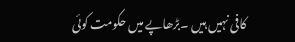کافی نہیں ہیں ۔بڑھاپے میں حکومت کوئی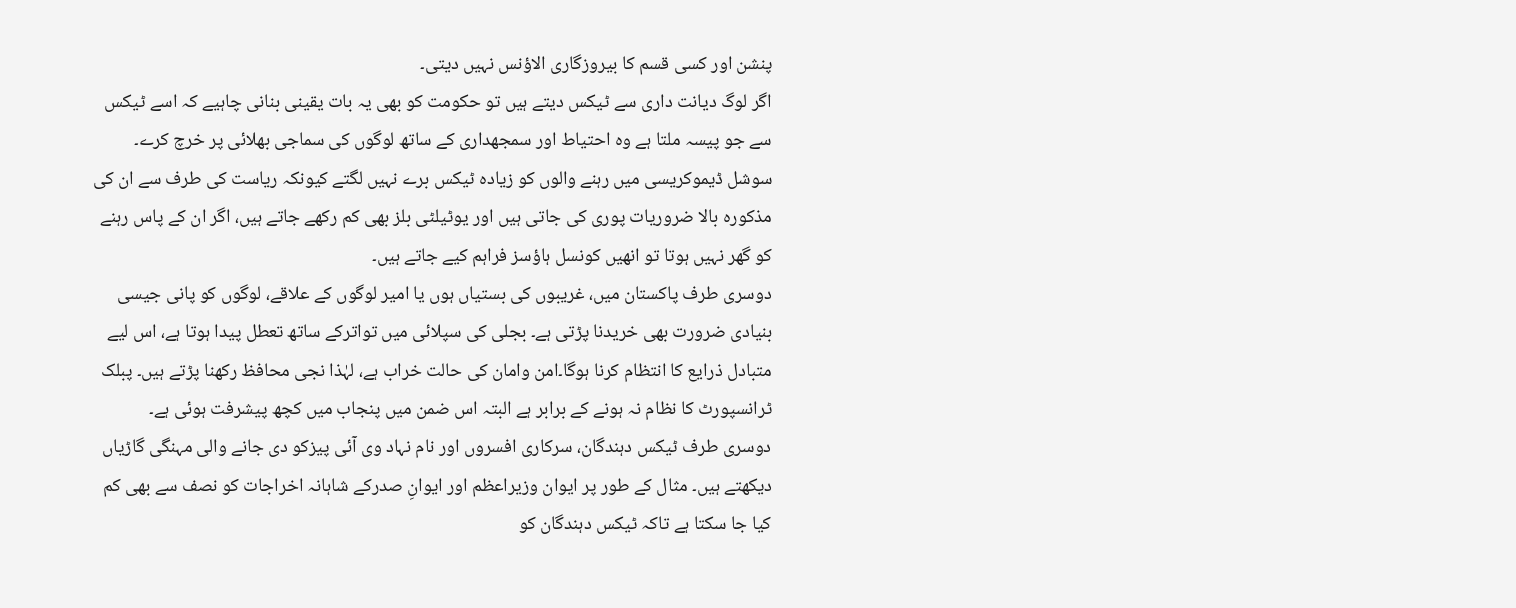پنشن اور کسی قسم کا بیروزگاری الاؤنس نہیں دیتی۔
اگر لوگ دیانت داری سے ٹیکس دیتے ہیں تو حکومت کو بھی یہ بات یقینی بنانی چاہیے کہ اسے ٹیکس سے جو پیسہ ملتا ہے وہ احتیاط اور سمجھداری کے ساتھ لوگوں کی سماجی بھلائی پر خرچ کرے۔ سوشل ڈیموکریسی میں رہنے والوں کو زیادہ ٹیکس برے نہیں لگتے کیونکہ ریاست کی طرف سے ان کی مذکورہ بالا ضروریات پوری کی جاتی ہیں اور یوٹیلٹی بلز بھی کم رکھے جاتے ہیں، اگر ان کے پاس رہنے کو گھر نہیں ہوتا تو انھیں کونسل ہاؤسز فراہم کیے جاتے ہیں۔
دوسری طرف پاکستان میں، غریبوں کی بستیاں ہوں یا امیر لوگوں کے علاقے، لوگوں کو پانی جیسی بنیادی ضرورت بھی خریدنا پڑتی ہے۔ بجلی کی سپلائی میں تواترکے ساتھ تعطل پیدا ہوتا ہے، اس لیے متبادل ذرایع کا انتظام کرنا ہوگا۔امن وامان کی حالت خراب ہے، لہٰذا نجی محافظ رکھنا پڑتے ہیں۔ پبلک ٹرانسپورٹ کا نظام نہ ہونے کے برابر ہے البتہ اس ضمن میں پنجاب میں کچھ پیشرفت ہوئی ہے۔
دوسری طرف ٹیکس دہندگان، سرکاری افسروں اور نام نہاد وی آئی پیزکو دی جانے والی مہنگی گاڑیاں دیکھتے ہیں۔ مثال کے طور پر ایوان وزیراعظم اور ایوانِ صدرکے شاہانہ اخراجات کو نصف سے بھی کم کیا جا سکتا ہے تاکہ ٹیکس دہندگان کو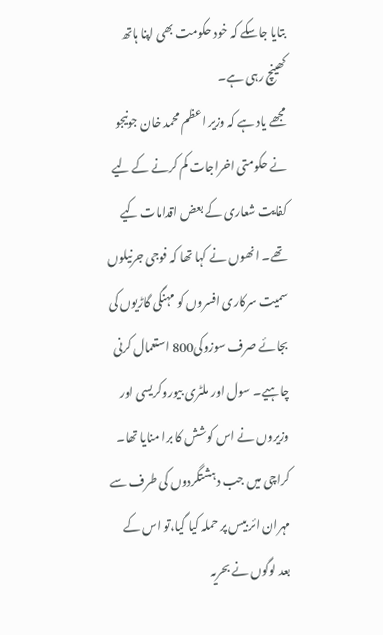بتایا جاسکے کہ خود حکومت بھی اپنا ہاتھ کھینچ رہی ہے۔
مجھے یاد ہے کہ وزیر اعظم محمد خان جونیجو نے حکومتی اخراجات کم کرنے کے لیے کفایت شعاری کے بعض اقدامات کیے تھے۔ انھوں نے کہا تھا کہ فوجی جرنیلوں سمیت سرکاری افسروں کو مہنگی گاڑیوں کی بجائے صرف سوزوکی800 استعمال کرنی چاہیے۔ سول اور ملٹری بیوروکریسی اور وزیروں نے اس کوشش کا برا منایا تھا۔
کراچی میں جب دہشتگردوں کی طرف سے مہران ائر بیس پر حملہ کیا گیا،تو اس کے بعد لوگوں نے بحریہ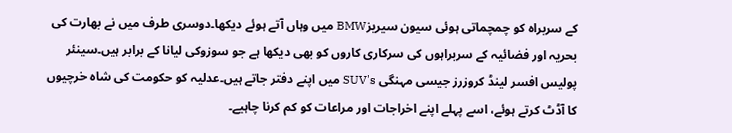کے سربراہ کو چمچماتی ہوئی سیون سیریزBMW میں وہاں آتے ہوئے دیکھا۔دوسری طرف میں نے بھارت کی بحریہ اور فضائیہ کے سربراہوں کی سرکاری کاروں کو بھی دیکھا ہے جو سوزوکی لیانا کے برابر ہیں۔سینئر پولیس افسر لینڈ کروزرز جیسی مہنگی SUV's میں اپنے دفتر جاتے ہیں۔عدلیہ کو حکومت کی شاہ خرچیوں کا آڈٹ کرتے ہوئے، اسے پہلے اپنے اخراجات اور مراعات کو کم کرنا چاہیے۔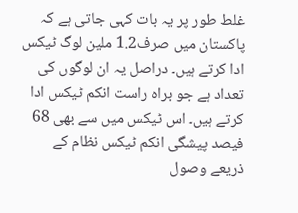غلط طور پر یہ بات کہی جاتی ہے کہ پاکستان میں صرف1.2 ملین لوگ ٹیکس ادا کرتے ہیں۔ دراصل یہ ان لوگوں کی تعداد ہے جو براہ راست انکم ٹیکس ادا کرتے ہیں۔ اس ٹیکس میں سے بھی 68 فیصد پیشگی انکم ٹیکس نظام کے ذریعے وصول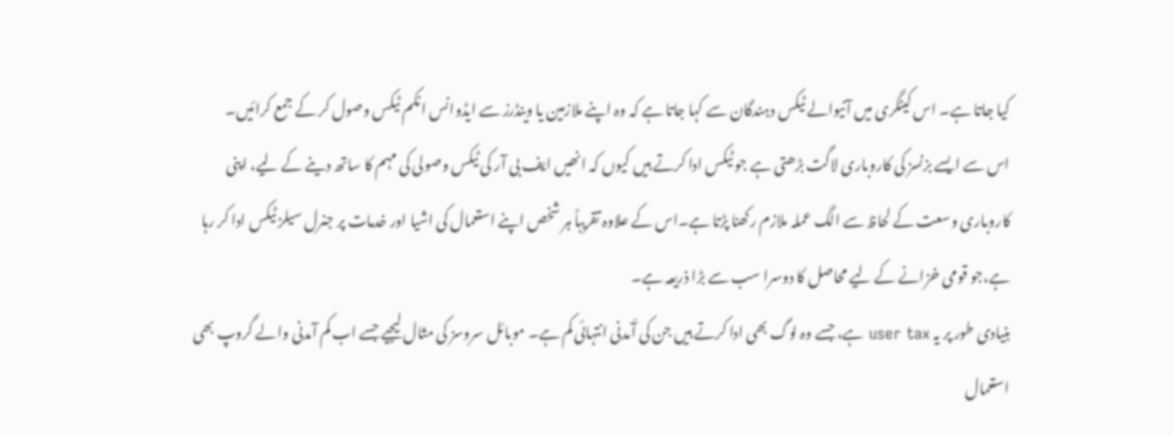کیا جاتا ہے۔ اس کیٹگری میں آنیوالے ٹیکس دہندگان سے کہا جاتا ہے کہ وہ اپنے ملازمین یا وینڈرز سے ایڈوانس انکم ٹیکس وصول کر کے جمع کرائیں۔
اس سے ایسے بزنسز کی کاروباری لاگت بڑھتی ہے جو ٹیکس ادا کرتے ہیں کیوں کہ انھیں ایف بی آر کی ٹیکس وصولی کی مہم کا ساتھ دینے کے لیے، اپنی کاروباری وسعت کے لحاظ سے الگ عملہ ملازم رکھنا پڑتا ہے۔اس کے علاوہ تقریباً ہر شخص اپنے استعمال کی اشیا اور خدمات پر جنرل سیلز ٹیکس ادا کر رہا ہے،جو قومی خزانے کے لیے محاصل کا دوسرا سب سے بڑا ذریعہ ہے۔
بنیادی طور پر یہ user tax ہے، جسے وہ لوگ بھی ادا کرتے ہیں جن کی آّمدنی انتہائی کم ہے۔ موبائل سروسز کی مثال لیجیے جسے اب کم آمدنی والے گروپ بھی استعمال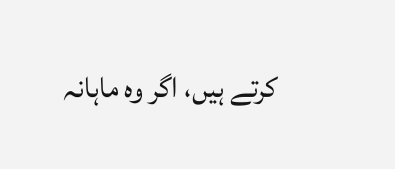کرتے ہیں، اگر وہ ماہانہ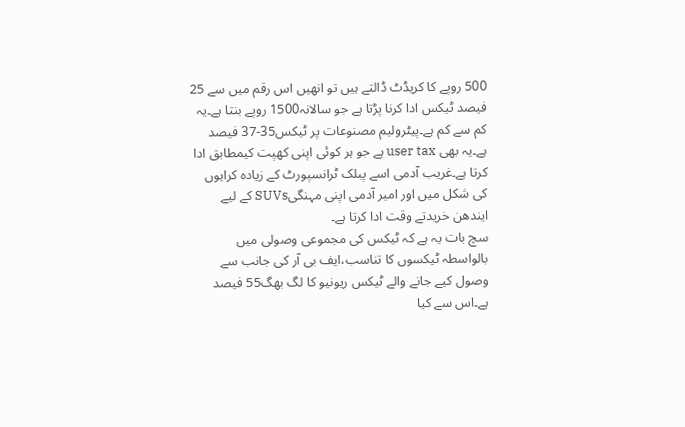500 روپے کا کریڈٹ ڈالتے ہیں تو انھیں اس رقم میں سے 25 فیصد ٹیکس ادا کرنا پڑتا ہے جو سالانہ1500 روپے بنتا ہے۔یہ کم سے کم ہے۔پیٹرولیم مصنوعات پر ٹیکس35-37 فیصد ہے۔یہ بھی user tax ہے جو ہر کوئی اپنی کھپت کیمطابق ادا کرتا ہے۔غریب آدمی اسے پبلک ٹرانسپورٹ کے زیادہ کرایوں کی شکل میں اور امیر آدمی اپنی مہنگیSUVs کے لیے ایندھن خریدتے وقت ادا کرتا ہے۔
سچ بات یہ ہے کہ ٹیکس کی مجموعی وصولی میں بالواسطہ ٹیکسوں کا تناسب،ایف بی آر کی جانب سے وصول کیے جانے والے ٹیکس ریونیو کا لگ بھگ55 فیصد ہے۔اس سے کیا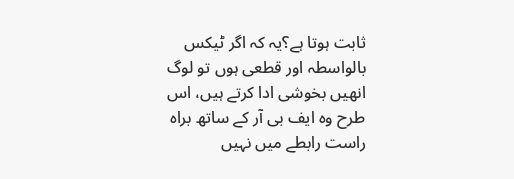ثابت ہوتا ہے؟یہ کہ اگر ٹیکس بالواسطہ اور قطعی ہوں تو لوگ انھیں بخوشی ادا کرتے ہیں، اس طرح وہ ایف بی آر کے ساتھ براہ راست رابطے میں نہیں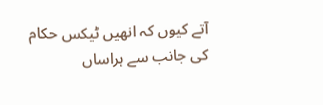آتے کیوں کہ انھیں ٹیکس حکام کی جانب سے ہراساں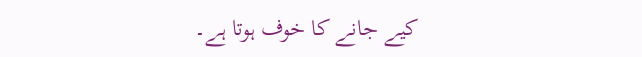کیے جانے کا خوف ہوتا ہے۔